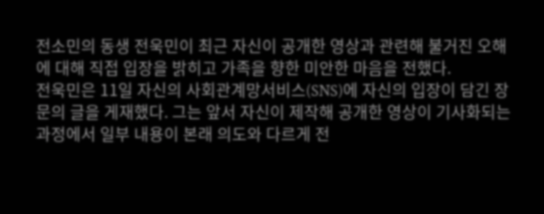전소민의 동생 전욱민이 최근 자신이 공개한 영상과 관련해 불거진 오해에 대해 직접 입장을 밝히고 가족을 향한 미안한 마음을 전했다.
전욱민은 11일 자신의 사회관계망서비스(SNS)에 자신의 입장이 담긴 장문의 글을 게재했다. 그는 앞서 자신이 제작해 공개한 영상이 기사화되는 과정에서 일부 내용이 본래 의도와 다르게 전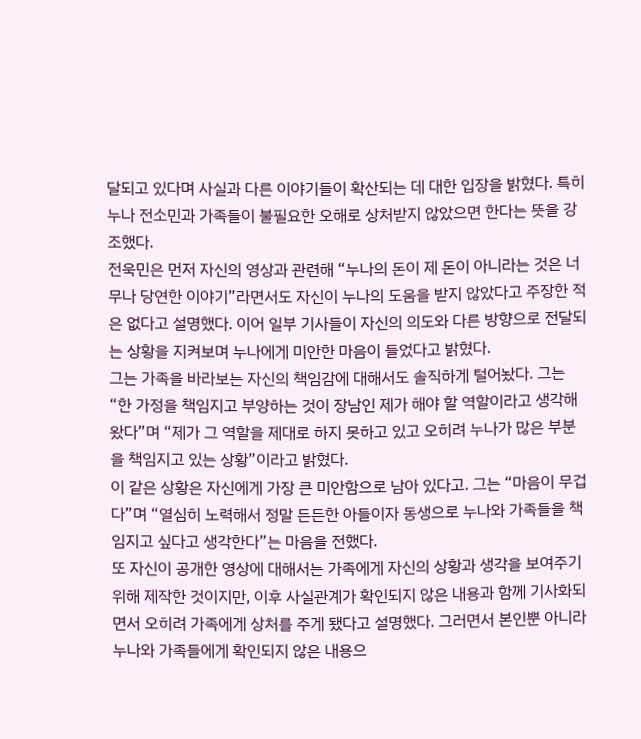달되고 있다며 사실과 다른 이야기들이 확산되는 데 대한 입장을 밝혔다. 특히 누나 전소민과 가족들이 불필요한 오해로 상처받지 않았으면 한다는 뜻을 강조했다.
전욱민은 먼저 자신의 영상과 관련해 “누나의 돈이 제 돈이 아니라는 것은 너무나 당연한 이야기”라면서도 자신이 누나의 도움을 받지 않았다고 주장한 적은 없다고 설명했다. 이어 일부 기사들이 자신의 의도와 다른 방향으로 전달되는 상황을 지켜보며 누나에게 미안한 마음이 들었다고 밝혔다.
그는 가족을 바라보는 자신의 책임감에 대해서도 솔직하게 털어놨다. 그는 “한 가정을 책임지고 부양하는 것이 장남인 제가 해야 할 역할이라고 생각해 왔다”며 “제가 그 역할을 제대로 하지 못하고 있고 오히려 누나가 많은 부분을 책임지고 있는 상황”이라고 밝혔다.
이 같은 상황은 자신에게 가장 큰 미안함으로 남아 있다고. 그는 “마음이 무겁다”며 “열심히 노력해서 정말 든든한 아들이자 동생으로 누나와 가족들을 책임지고 싶다고 생각한다”는 마음을 전했다.
또 자신이 공개한 영상에 대해서는 가족에게 자신의 상황과 생각을 보여주기 위해 제작한 것이지만, 이후 사실관계가 확인되지 않은 내용과 함께 기사화되면서 오히려 가족에게 상처를 주게 됐다고 설명했다. 그러면서 본인뿐 아니라 누나와 가족들에게 확인되지 않은 내용으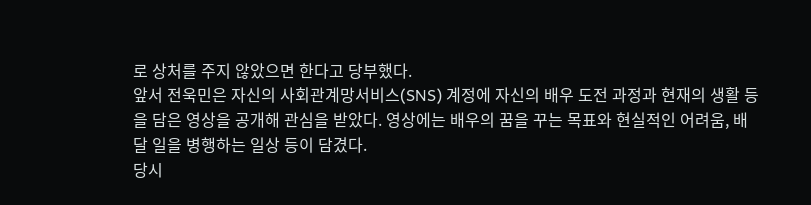로 상처를 주지 않았으면 한다고 당부했다.
앞서 전욱민은 자신의 사회관계망서비스(SNS) 계정에 자신의 배우 도전 과정과 현재의 생활 등을 담은 영상을 공개해 관심을 받았다. 영상에는 배우의 꿈을 꾸는 목표와 현실적인 어려움, 배달 일을 병행하는 일상 등이 담겼다.
당시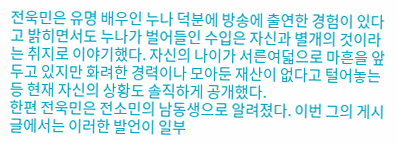전욱민은 유명 배우인 누나 덕분에 방송에 출연한 경험이 있다고 밝히면서도 누나가 벌어들인 수입은 자신과 별개의 것이라는 취지로 이야기했다. 자신의 나이가 서른여덟으로 마흔을 앞두고 있지만 화려한 경력이나 모아둔 재산이 없다고 털어놓는 등 현재 자신의 상황도 솔직하게 공개했다.
한편 전욱민은 전소민의 남동생으로 알려졌다. 이번 그의 게시글에서는 이러한 발언이 일부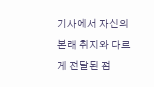기사에서 자신의 본래 취지와 다르게 전달된 점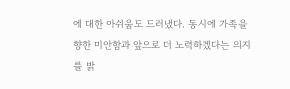에 대한 아쉬움도 드러냈다. 동시에 가족을 향한 미안함과 앞으로 더 노력하겠다는 의지를 밝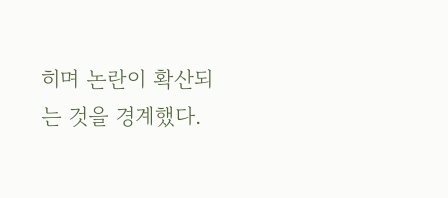히며 논란이 확산되는 것을 경계했다.